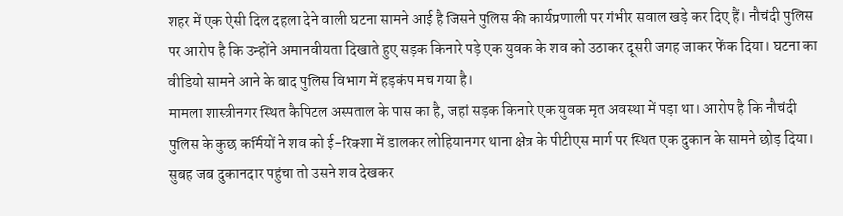शहर में एक ऐसी दिल दहला देने वाली घटना सामने आई है जिसने पुलिस की कार्यप्रणाली पर गंभीर सवाल खड़े कर दिए हैं। नौचंदी पुलिस पर आरोप है कि उन्होंने अमानवीयता दिखाते हुए सड़क किनारे पड़े एक युवक के शव को उठाकर दूसरी जगह जाकर फेंक दिया। घटना का वीडियो सामने आने के बाद पुलिस विभाग में हड़कंप मच गया है।
मामला शास्त्रीनगर स्थित कैपिटल अस्पताल के पास का है, जहां सड़क किनारे एक युवक मृत अवस्था में पड़ा था। आरोप है कि नौचंदी पुलिस के कुछ कर्मियों ने शव को ई-रिक्शा में डालकर लोहियानगर थाना क्षेत्र के पीटीएस मार्ग पर स्थित एक दुकान के सामने छोड़ दिया। सुबह जब दुकानदार पहुंचा तो उसने शव देखकर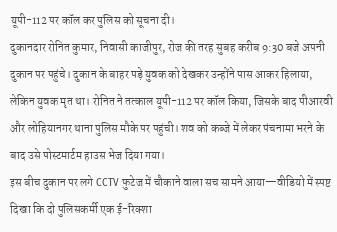यूपी-112 पर कॉल कर पुलिस को सूचना दी।
दुकानदार रोनित कुमार, निवासी काजीपुर, रोज की तरह सुबह करीब 9:30 बजे अपनी दुकान पर पहुंचे। दुकान के बाहर पड़े युवक को देखकर उन्होंने पास आकर हिलाया, लेकिन युवक मृत था। रोनित ने तत्काल यूपी-112 पर कॉल किया, जिसके बाद पीआरवी और लोहियानगर थाना पुलिस मौके पर पहुंची। शव को कब्जे में लेकर पंचनामा भरने के बाद उसे पोस्टमार्टम हाउस भेज दिया गया।
इस बीच दुकान पर लगे CCTV फुटेज में चौकाने वाला सच सामने आया—वीडियो में स्पष्ट दिखा कि दो पुलिसकर्मी एक ई-रिक्शा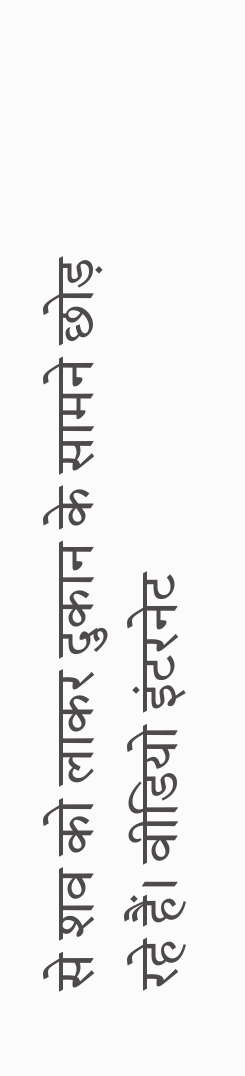से शव को लाकर दुकान के सामने छोड़ रहे हैं। वीडियो इंटरनेट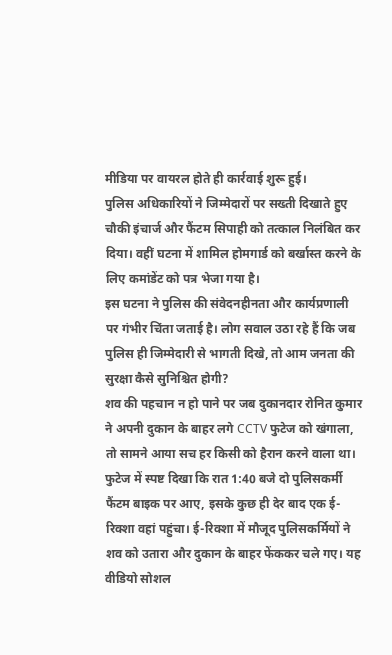मीडिया पर वायरल होते ही कार्रवाई शुरू हुई।
पुलिस अधिकारियों ने जिम्मेदारों पर सख्ती दिखाते हुए चौकी इंचार्ज और फैंटम सिपाही को तत्काल निलंबित कर दिया। वहीं घटना में शामिल होमगार्ड को बर्खास्त करने के लिए कमांडेंट को पत्र भेजा गया है।
इस घटना ने पुलिस की संवेदनहीनता और कार्यप्रणाली पर गंभीर चिंता जताई है। लोग सवाल उठा रहे हैं कि जब पुलिस ही जिम्मेदारी से भागती दिखे, तो आम जनता की सुरक्षा कैसे सुनिश्चित होगी?
शव की पहचान न हो पाने पर जब दुकानदार रोनित कुमार ने अपनी दुकान के बाहर लगे CCTV फुटेज को खंगाला, तो सामने आया सच हर किसी को हैरान करने वाला था। फुटेज में स्पष्ट दिखा कि रात 1:40 बजे दो पुलिसकर्मी फैंटम बाइक पर आए, इसके कुछ ही देर बाद एक ई-रिक्शा वहां पहुंचा। ई-रिक्शा में मौजूद पुलिसकर्मियों ने शव को उतारा और दुकान के बाहर फेंककर चले गए। यह वीडियो सोशल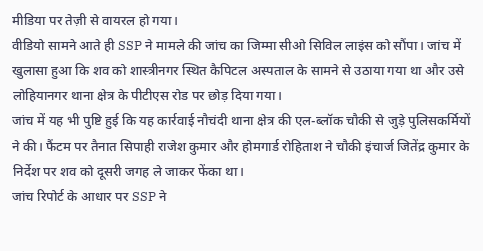मीडिया पर तेज़ी से वायरल हो गया।
वीडियो सामने आते ही SSP ने मामले की जांच का जिम्मा सीओ सिविल लाइंस को सौंपा। जांच में खुलासा हुआ कि शव को शास्त्रीनगर स्थित कैपिटल अस्पताल के सामने से उठाया गया था और उसे लोहियानगर थाना क्षेत्र के पीटीएस रोड पर छोड़ दिया गया।
जांच में यह भी पुष्टि हुई कि यह कार्रवाई नौचंदी थाना क्षेत्र की एल-ब्लॉक चौकी से जुड़े पुलिसकर्मियों ने की। फैंटम पर तैनात सिपाही राजेश कुमार और होमगार्ड रोहिताश ने चौकी इंचार्ज जितेंद्र कुमार के निर्देश पर शव को दूसरी जगह ले जाकर फेंका था।
जांच रिपोर्ट के आधार पर SSP ने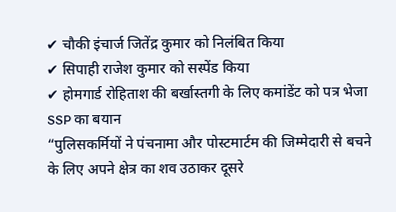✔ चौकी इंचार्ज जितेंद्र कुमार को निलंबित किया
✔ सिपाही राजेश कुमार को सस्पेंड किया
✔ होमगार्ड रोहिताश की बर्खास्तगी के लिए कमांडेंट को पत्र भेजा
SSP का बयान
“पुलिसकर्मियों ने पंचनामा और पोस्टमार्टम की जिम्मेदारी से बचने के लिए अपने क्षेत्र का शव उठाकर दूसरे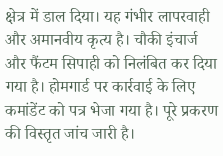क्षेत्र में डाल दिया। यह गंभीर लापरवाही और अमानवीय कृत्य है। चौकी इंचार्ज और फैंटम सिपाही को निलंबित कर दिया गया है। होमगार्ड पर कार्रवाई के लिए कमांडेंट को पत्र भेजा गया है। पूरे प्रकरण की विस्तृत जांच जारी है।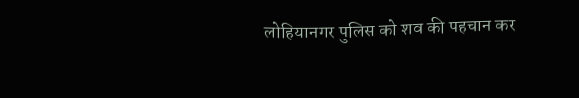लोहियानगर पुलिस को शव की पहचान कर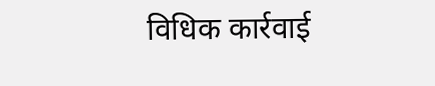विधिक कार्रवाई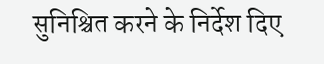सुनिश्चित करने के निर्देश दिए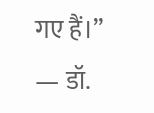गए हैं।”
— डॉ.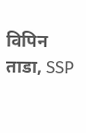विपिन ताडा, SSP